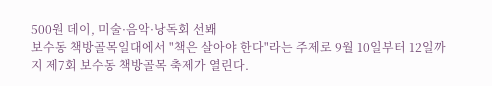500원 데이, 미술·음악·낭독회 선봬
보수동 책방골목일대에서 "책은 살아야 한다"라는 주제로 9월 10일부터 12일까지 제7회 보수동 책방골목 축제가 열린다.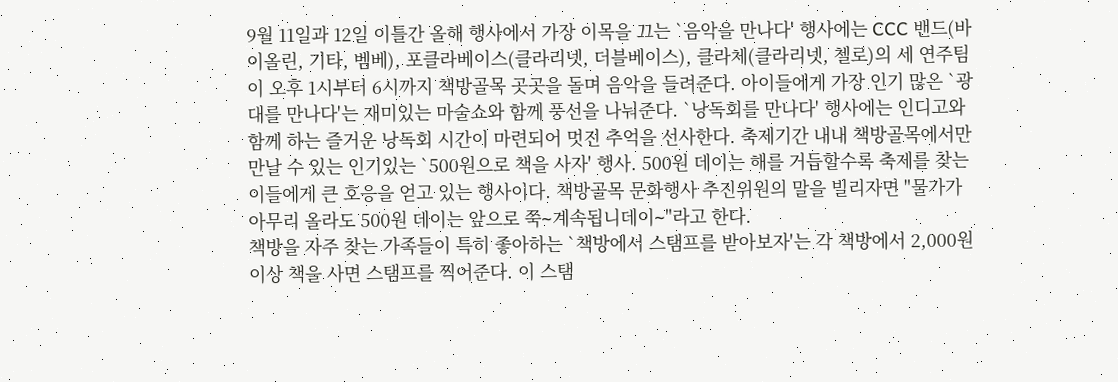9월 11일과 12일 이틀간 올해 행사에서 가장 이목을 끄는 `음악을 만나다' 행사에는 CCC 밴드(바이올린, 기타, 벰베), 포클라베이스(클라리넷, 더블베이스), 클라체(클라리넷, 첼로)의 세 연주팀이 오후 1시부터 6시까지 책방골목 곳곳을 돌며 음악을 들려준다. 아이들에게 가장 인기 많은 `광대를 만나다'는 재미있는 마술쇼와 함께 풍선을 나눠준다. `낭독회를 만나다' 행사에는 인디고와 함께 하는 즐거운 낭독회 시간이 마련되어 멋진 추억을 선사한다. 축제기간 내내 책방골목에서만 만날 수 있는 인기있는 `500원으로 책을 사자' 행사. 500원 데이는 해를 거듭할수록 축제를 찾는 이들에게 큰 호응을 얻고 있는 행사이다. 책방골목 문화행사 추진위원의 말을 빌리자면 "물가가 아무리 올라도 500원 데이는 앞으로 쭉∼계속됩니데이∼"라고 한다.
책방을 자주 찾는 가족들이 특히 좋아하는 `책방에서 스탬프를 받아보자'는 각 책방에서 2,000원 이상 책을 사면 스탬프를 찍어준다. 이 스탬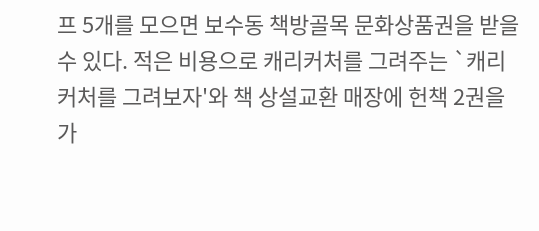프 5개를 모으면 보수동 책방골목 문화상품권을 받을 수 있다. 적은 비용으로 캐리커처를 그려주는 `캐리커처를 그려보자'와 책 상설교환 매장에 헌책 2권을 가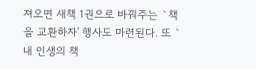져오면 새책 1권으로 바꿔주는 `책을 교환하자' 행사도 마련된다. 또 `내 인생의 책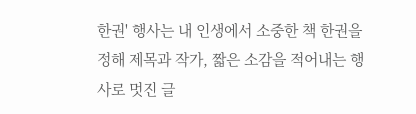한권' 행사는 내 인생에서 소중한 책 한권을 정해 제목과 작가, 짧은 소감을 적어내는 행사로 멋진 글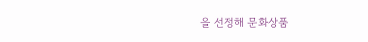을 선정해 문화상품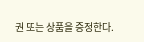권 또는 상품을 증정한다.